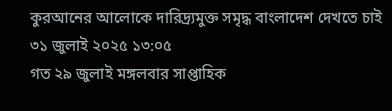কুরআনের আলোকে দারিদ্র্যমুক্ত সমৃদ্ধ বাংলাদেশ দেখতে চাই
৩১ জুলাই ২০২৫ ১৩:০৫
গত ২৯ জুলাই মঙ্গলবার সাপ্তাহিক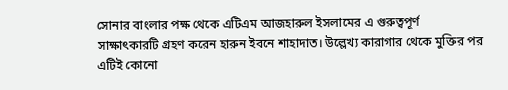সোনার বাংলার পক্ষ থেকে এটিএম আজহারুল ইসলামের এ গুরুত্বপূর্ণ সাক্ষাৎকারটি গ্রহণ করেন হারুন ইবনে শাহাদাত। উল্লেখ্য কারাগার থেকে মুক্তির পর এটিই কোনো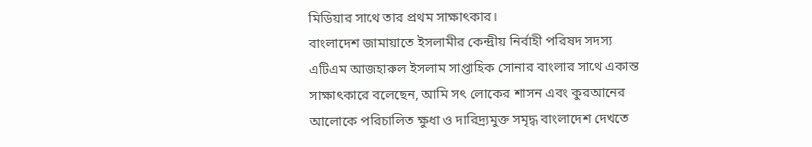মিডিয়ার সাথে তার প্রথম সাক্ষাৎকার।
বাংলাদেশ জামায়াতে ইসলামীর কেন্দ্রীয় নির্বাহী পরিষদ সদস্য এটিএম আজহারুল ইসলাম সাপ্তাহিক সোনার বাংলার সাথে একান্ত সাক্ষাৎকারে বলেছেন, আমি সৎ লোকের শাসন এবং কুরআনের আলোকে পরিচালিত ক্ষুধা ও দারিদ্র্যমুক্ত সমৃদ্ধ বাংলাদেশ দেখতে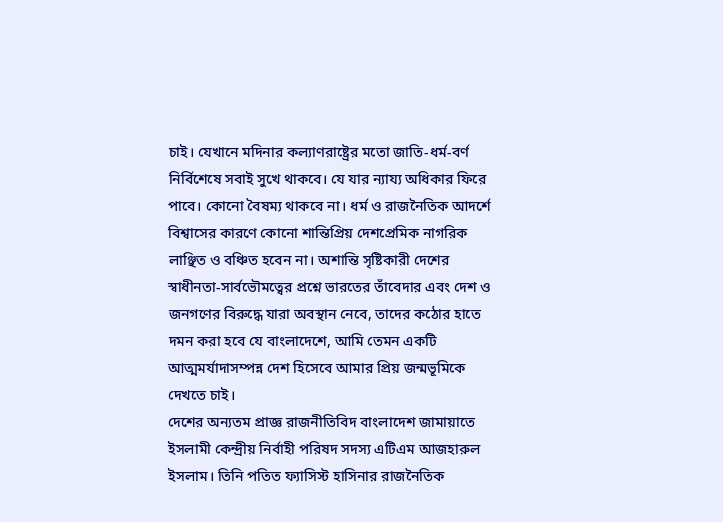চাই। যেখানে মদিনার কল্যাণরাষ্ট্রের মতো জাতি-ধর্ম-বর্ণ নির্বিশেষে সবাই সুখে থাকবে। যে যার ন্যায্য অধিকার ফিরে পাবে। কোনো বৈষম্য থাকবে না। ধর্ম ও রাজনৈতিক আদর্শে বিশ্বাসের কারণে কোনো শান্তিপ্রিয় দেশপ্রেমিক নাগরিক লাঞ্ছিত ও বঞ্চিত হবেন না। অশান্তি সৃষ্টিকারী দেশের স্বাধীনতা-সার্বভৌমত্বের প্রশ্নে ভারতের তাঁবেদার এবং দেশ ও জনগণের বিরুদ্ধে যারা অবস্থান নেবে, তাদের কঠোর হাতে দমন করা হবে যে বাংলাদেশে, আমি তেমন একটি আত্মমর্যাদাসম্পন্ন দেশ হিসেবে আমার প্রিয় জন্মভূমিকে দেখতে চাই।
দেশের অন্যতম প্রাজ্ঞ রাজনীতিবিদ বাংলাদেশ জামায়াতে ইসলামী কেন্দ্রীয় নির্বাহী পরিষদ সদস্য এটিএম আজহারুল ইসলাম। তিনি পতিত ফ্যাসিস্ট হাসিনার রাজনৈতিক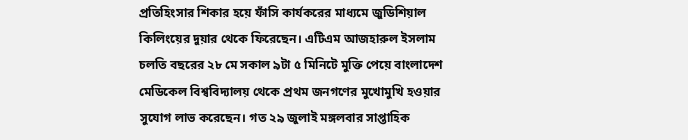প্রতিহিংসার শিকার হয়ে ফাঁসি কার্যকরের মাধ্যমে জুডিশিয়াল কিলিংয়ের দুয়ার থেকে ফিরেছেন। এটিএম আজহারুল ইসলাম চলতি বছরের ২৮ মে সকাল ৯টা ৫ মিনিটে মুক্তি পেয়ে বাংলাদেশ মেডিকেল বিশ্ববিদ্যালয় থেকে প্রথম জনগণের মুখোমুখি হওয়ার সুযোগ লাভ করেছেন। গত ২৯ জুলাই মঙ্গলবার সাপ্তাহিক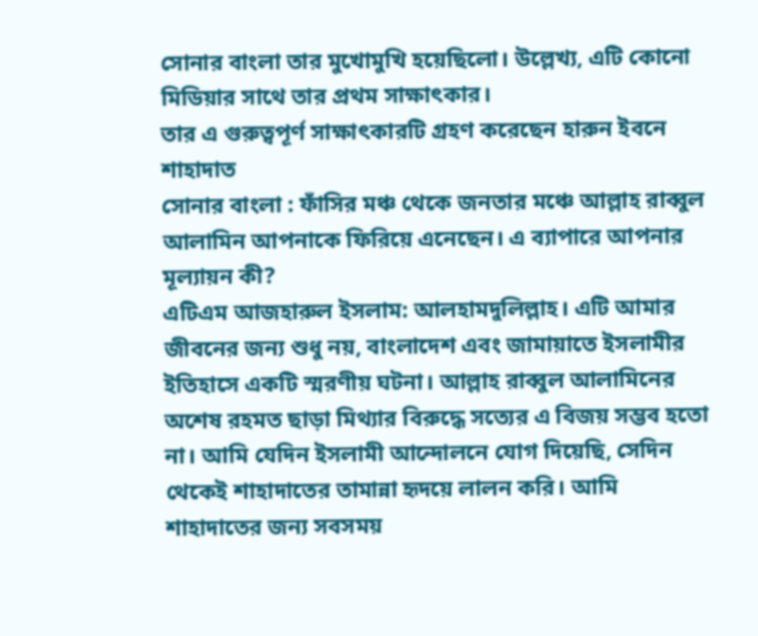সোনার বাংলা তার মুখোমুখি হয়েছিলো। উল্লেখ্য, এটি কোনো মিডিয়ার সাথে তার প্রথম সাক্ষাৎকার।
তার এ গুরুত্বপূর্ণ সাক্ষাৎকারটি গ্রহণ করেছেন হারুন ইবনে শাহাদাত
সোনার বাংলা : ফাঁসির মঞ্চ থেকে জনতার মঞ্চে আল্লাহ রাব্বুল আলামিন আপনাকে ফিরিয়ে এনেছেন। এ ব্যাপারে আপনার মূল্যায়ন কী?
এটিএম আজহারুল ইসলাম: আলহামদুলিল্লাহ। এটি আমার জীবনের জন্য শুধু নয়, বাংলাদেশ এবং জামায়াতে ইসলামীর ইতিহাসে একটি স্মরণীয় ঘটনা। আল্লাহ রাব্বুল আলামিনের অশেষ রহমত ছাড়া মিথ্যার বিরুদ্ধে সত্যের এ বিজয় সম্ভব হতো না। আমি যেদিন ইসলামী আন্দোলনে যোগ দিয়েছি, সেদিন থেকেই শাহাদাতের তামান্না হৃদয়ে লালন করি। আমি শাহাদাতের জন্য সবসময়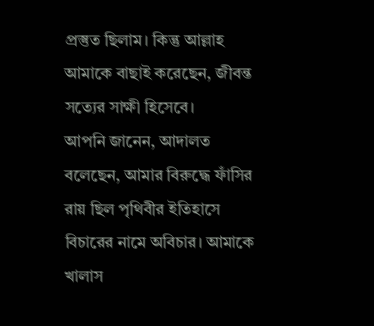প্রস্তুত ছিলাম। কিন্তু আল্লাহ আমাকে বাছাই করেছেন, জীবন্ত সত্যের সাক্ষী হিসেবে।
আপনি জানেন, আদালত বলেছেন, আমার বিরুদ্ধে ফাঁসির রায় ছিল পৃথিবীর ইতিহাসে বিচারের নামে অবিচার। আমাকে খালাস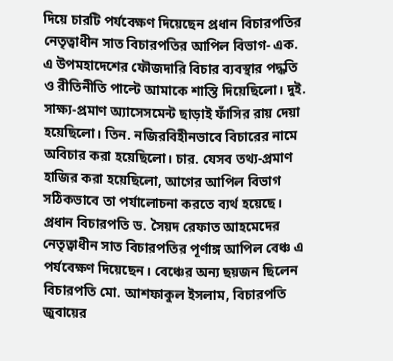দিয়ে চারটি পর্যবেক্ষণ দিয়েছেন প্রধান বিচারপতির নেতৃত্বাধীন সাত বিচারপতির আপিল বিভাগ- এক. এ উপমহাদেশের ফৌজদারি বিচার ব্যবস্থার পদ্ধতি ও রীতিনীতি পাল্টে আমাকে শাস্তি দিয়েছিলো। দুই. সাক্ষ্য-প্রমাণ অ্যাসেসমেন্ট ছাড়াই ফাঁসির রায় দেয়া হয়েছিলো। তিন. নজিরবিহীনভাবে বিচারের নামে অবিচার করা হয়েছিলো। চার. যেসব তথ্য-প্রমাণ হাজির করা হয়েছিলো, আগের আপিল বিভাগ সঠিকভাবে তা পর্যালোচনা করতে ব্যর্থ হয়েছে। প্রধান বিচারপতি ড. সৈয়দ রেফাত আহমেদের নেতৃত্বাধীন সাত বিচারপতির পূর্ণাঙ্গ আপিল বেঞ্চ এ পর্যবেক্ষণ দিয়েছেন। বেঞ্চের অন্য ছয়জন ছিলেন বিচারপতি মো. আশফাকুল ইসলাম, বিচারপতি জুবায়ের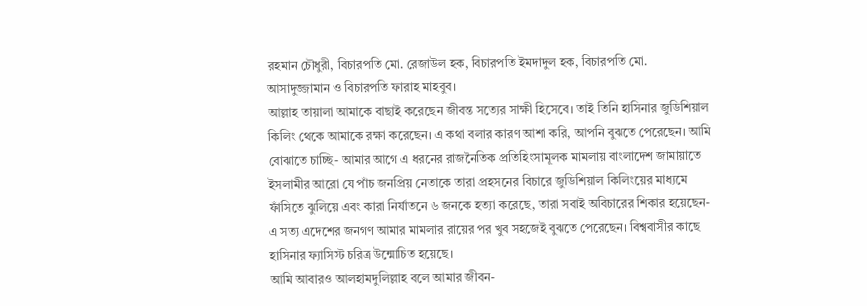রহমান চৌধুরী, বিচারপতি মো. রেজাউল হক, বিচারপতি ইমদাদুল হক, বিচারপতি মো. আসাদুজ্জামান ও বিচারপতি ফারাহ মাহবুব।
আল্লাহ তায়ালা আমাকে বাছাই করেছেন জীবন্ত সত্যের সাক্ষী হিসেবে। তাই তিনি হাসিনার জুডিশিয়াল কিলিং থেকে আমাকে রক্ষা করেছেন। এ কথা বলার কারণ আশা করি, আপনি বুঝতে পেরেছেন। আমি বোঝাতে চাচ্ছি- আমার আগে এ ধরনের রাজনৈতিক প্রতিহিংসামূলক মামলায় বাংলাদেশ জামায়াতে ইসলামীর আরো যে পাঁচ জনপ্রিয় নেতাকে তারা প্রহসনের বিচারে জুডিশিয়াল কিলিংয়ের মাধ্যমে ফাঁসিতে ঝুলিয়ে এবং কারা নির্যাতনে ৬ জনকে হত্যা করেছে, তারা সবাই অবিচারের শিকার হয়েছেন- এ সত্য এদেশের জনগণ আমার মামলার রায়ের পর খুব সহজেই বুঝতে পেরেছেন। বিশ্ববাসীর কাছে হাসিনার ফ্যাসিস্ট চরিত্র উন্মোচিত হয়েছে।
আমি আবারও আলহামদুলিল্লাহ বলে আমার জীবন-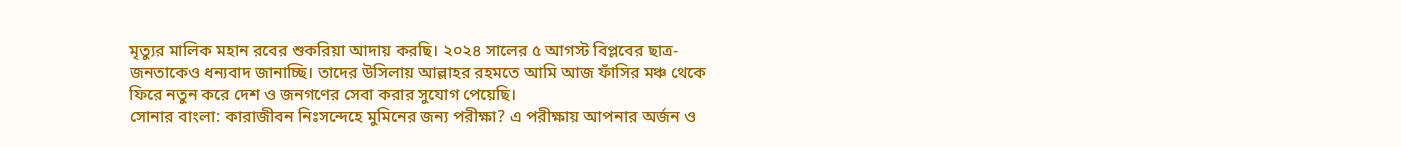মৃত্যুর মালিক মহান রবের শুকরিয়া আদায় করছি। ২০২৪ সালের ৫ আগস্ট বিপ্লবের ছাত্র-জনতাকেও ধন্যবাদ জানাচ্ছি। তাদের উসিলায় আল্লাহর রহমতে আমি আজ ফাঁসির মঞ্চ থেকে ফিরে নতুন করে দেশ ও জনগণের সেবা করার সুযোগ পেয়েছি।
সোনার বাংলা: কারাজীবন নিঃসন্দেহে মুমিনের জন্য পরীক্ষা? এ পরীক্ষায় আপনার অর্জন ও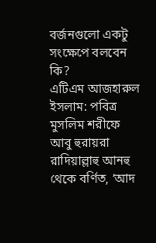বর্জনগুলো একটু সংক্ষেপে বলবেন কি?
এটিএম আজহারুল ইসলাম: পবিত্র মুসলিম শরীফে আবু হুরায়রা রাদিয়াল্লাহু আনহু থেকে বর্ণিত, ‘আদ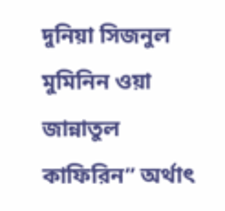দুনিয়া সিজনুল মুমিনিন ওয়া জান্নাতুল কাফিরিন” অর্থাৎ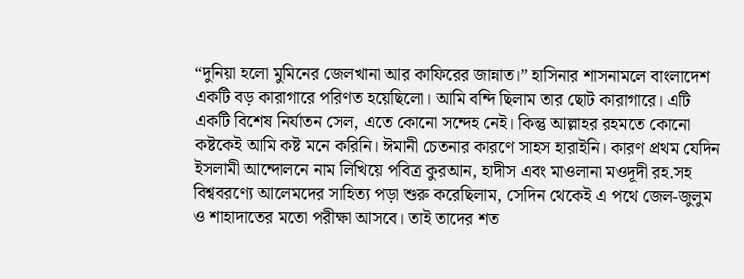“দুনিয়া হলো মুমিনের জেলখানা আর কাফিরের জান্নাত।” হাসিনার শাসনামলে বাংলাদেশ একটি বড় কারাগারে পরিণত হয়েছিলো। আমি বন্দি ছিলাম তার ছোট কারাগারে। এটি একটি বিশেষ নির্যাতন সেল, এতে কোনো সন্দেহ নেই। কিন্তু আল্লাহর রহমতে কোনো কষ্টকেই আমি কষ্ট মনে করিনি। ঈমানী চেতনার কারণে সাহস হারাইনি। কারণ প্রথম যেদিন ইসলামী আন্দোলনে নাম লিখিয়ে পবিত্র কুরআন, হাদীস এবং মাওলানা মওদূদী রহ.সহ বিশ্ববরণ্যে আলেমদের সাহিত্য পড়া শুরু করেছিলাম, সেদিন থেকেই এ পথে জেল-জুলুম ও শাহাদাতের মতো পরীক্ষা আসবে। তাই তাদের শত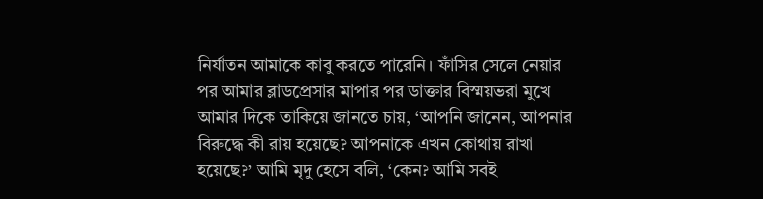নির্যাতন আমাকে কাবু করতে পারেনি। ফাঁসির সেলে নেয়ার পর আমার ব্লাডপ্রেসার মাপার পর ডাক্তার বিস্ময়ভরা মুখে আমার দিকে তাকিয়ে জানতে চায়, ‘আপনি জানেন, আপনার বিরুদ্ধে কী রায় হয়েছে? আপনাকে এখন কোথায় রাখা হয়েছে?’ আমি মৃদু হেসে বলি, ‘কেন? আমি সবই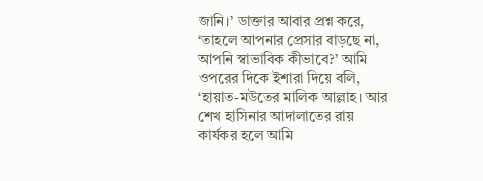জানি।’ ডাক্তার আবার প্রশ্ন করে, ‘তাহলে আপনার প্রেসার বাড়ছে না, আপনি স্বাভাবিক কীভাবে?’ আমি ওপরের দিকে ইশারা দিয়ে বলি, ‘হায়াত-মউতের মালিক আল্লাহ। আর শেখ হাসিনার আদালাতের রায় কার্যকর হলে আমি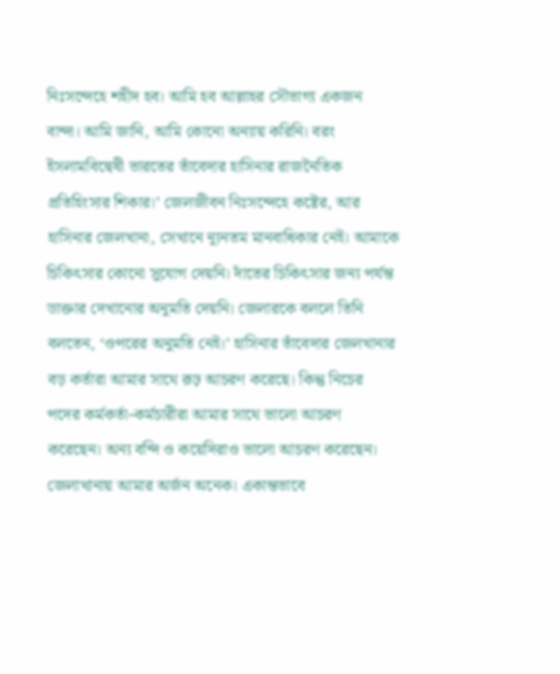নিঃসন্দেহে শহীদ হব। আমি হব আল্লাহর সৌভাগ্য একজন বান্দা। আমি জানি, আমি কোনো অন্যায় করিনি। বরং ইসলামবিদ্বেষী ভারতের তাঁবেদার হাসিনার রাজনৈতিক প্রতিহিংসার শিকার।’ জেলজীবন নিঃসন্দেহে কষ্টের, আর হাসিনার জেলখানা, সেখানে ন্যূনতম মানবাধিকার নেই। আমাকে চিকিৎসার কোনো সুযোগ দেয়নি। দাঁতের চিকিৎসার জন্য পর্যন্ত ডাক্তার দেখানোর অনুমতি দেয়নি। জেলারকে বললে তিনি বলতেন, ‘ওপরের অনুমতি নেই।’ হাসিনার তাঁবেদার জেলখানার বড় কর্তারা আমার সাথে রূঢ় আচরণ করেছে। কিন্তু নিচের পদের কর্মকর্তা-কর্মচারীরা আমার সাথে ভালো আচরণ করেছেন। অন্য বন্দি ও কয়েদিরাও ভালো আচরণ করেছেন।
জেলাখানায় আমার অর্জন অনেক। একান্তভাবে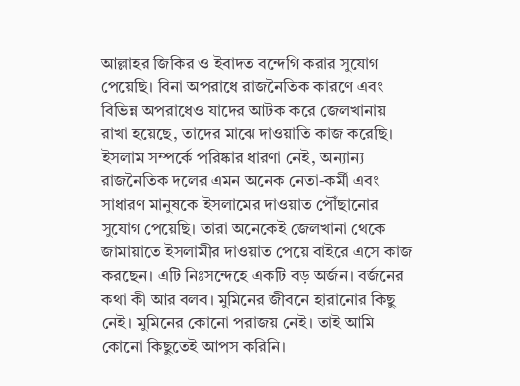আল্লাহর জিকির ও ইবাদত বন্দেগি করার সুযোগ পেয়েছি। বিনা অপরাধে রাজনৈতিক কারণে এবং বিভিন্ন অপরাধেও যাদের আটক করে জেলখানায় রাখা হয়েছে, তাদের মাঝে দাওয়াতি কাজ করেছি। ইসলাম সম্পর্কে পরিষ্কার ধারণা নেই, অন্যান্য রাজনৈতিক দলের এমন অনেক নেতা-কর্মী এবং সাধারণ মানুষকে ইসলামের দাওয়াত পৌঁছানোর সুযোগ পেয়েছি। তারা অনেকেই জেলখানা থেকে জামায়াতে ইসলামীর দাওয়াত পেয়ে বাইরে এসে কাজ করছেন। এটি নিঃসন্দেহে একটি বড় অর্জন। বর্জনের কথা কী আর বলব। মুমিনের জীবনে হারানোর কিছু নেই। মুমিনের কোনো পরাজয় নেই। তাই আমি কোনো কিছুতেই আপস করিনি।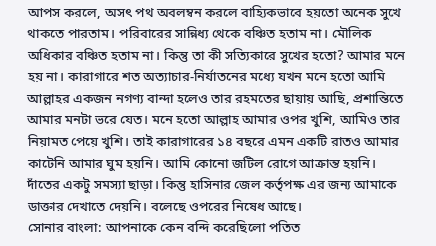আপস করলে, অসৎ পথ অবলম্বন করলে বাহ্যিকভাবে হয়তো অনেক সুখে থাকতে পারতাম। পরিবারের সান্নিধ্য থেকে বঞ্চিত হতাম না। মৌলিক অধিকার বঞ্চিত হতাম না। কিন্তু তা কী সত্যিকারে সুখের হতো? আমার মনে হয় না। কারাগারে শত অত্যাচার-নির্যাতনের মধ্যে যখন মনে হতো আমি আল্লাহর একজন নগণ্য বান্দা হলেও তার রহমতের ছায়ায় আছি, প্রশান্তিতে আমার মনটা ভরে যেত। মনে হতো আল্লাহ আমার ওপর খুশি, আমিও তার নিয়ামত পেয়ে খুশি। তাই কারাগারের ১৪ বছরে এমন একটি রাতও আমার কাটেনি আমার ঘুম হয়নি। আমি কোনো জটিল রোগে আক্রান্ত হয়নি। দাঁতের একটু সমস্যা ছাড়া। কিন্তু হাসিনার জেল কর্তৃপক্ষ এর জন্য আমাকে ডাক্তার দেখাতে দেয়নি। বলেছে ওপরের নিষেধ আছে।
সোনার বাংলা: আপনাকে কেন বন্দি করেছিলো পতিত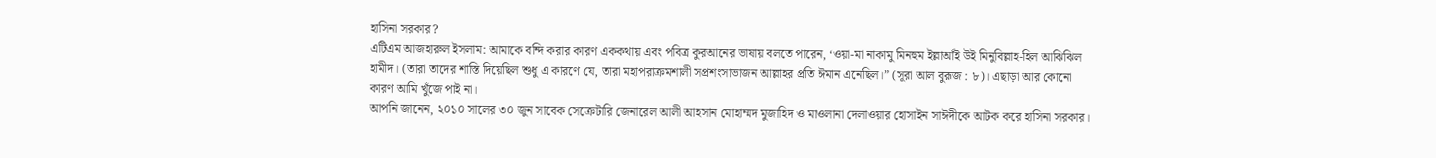হাসিনা সরকার?
এটিএম আজহারুল ইসলাম: আমাকে বন্দি করার কারণ এককথায় এবং পবিত্র কুরআনের ভাষায় বলতে পারেন, ‘ওয়া-মা নাকামু মিনহুম ইল্লাআঁই উই মিনুবিল্লাহ-হিল আঝিঝিল হামীদ। (তারা তাদের শাস্তি দিয়েছিল শুধু এ কারণে যে, তারা মহাপরাক্রমশালী সপ্রশংসাভাজন আল্লাহর প্রতি ঈমান এনেছিল।” (সূরা আল বুরূজ : ৮)। এছাড়া আর কোনো কারণ আমি খুঁজে পাই না।
আপনি জানেন, ২০১০ সালের ৩০ জুন সাবেক সেক্রেটারি জেনারেল আলী আহসান মোহাম্মদ মুজাহিদ ও মাওলানা দেলাওয়ার হোসাইন সাঈদীকে আটক করে হাসিনা সরকার।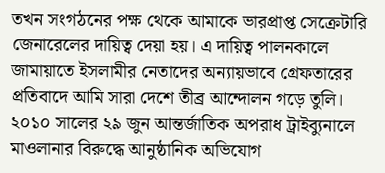তখন সংগঠনের পক্ষ থেকে আমাকে ভারপ্রাপ্ত সেক্রেটারি জেনারেলের দায়িত্ব দেয়া হয়। এ দায়িত্ব পালনকালে জামায়াতে ইসলামীর নেতাদের অন্যায়ভাবে গ্রেফতারের প্রতিবাদে আমি সারা দেশে তীব্র আন্দোলন গড়ে তুলি। ২০১০ সালের ২৯ জুন আন্তর্জাতিক অপরাধ ট্রাইব্যুনালে মাওলানার বিরুদ্ধে আনুষ্ঠানিক অভিযোগ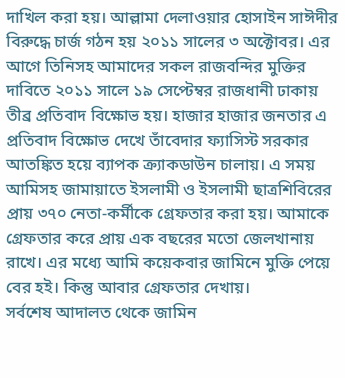দাখিল করা হয়। আল্লামা দেলাওয়ার হোসাইন সাঈদীর বিরুদ্ধে চার্জ গঠন হয় ২০১১ সালের ৩ অক্টোবর। এর আগে তিনিসহ আমাদের সকল রাজবন্দির মুক্তির দাবিতে ২০১১ সালে ১৯ সেপ্টেম্বর রাজধানী ঢাকায় তীব্র প্রতিবাদ বিক্ষোভ হয়। হাজার হাজার জনতার এ প্রতিবাদ বিক্ষোভ দেখে তাঁবেদার ফ্যাসিস্ট সরকার আতঙ্কিত হয়ে ব্যাপক ক্র্যাকডাউন চালায়। এ সময় আমিসহ জামায়াতে ইসলামী ও ইসলামী ছাত্রশিবিরের প্রায় ৩৭০ নেতা-কর্মীকে গ্রেফতার করা হয়। আমাকে গ্রেফতার করে প্রায় এক বছরের মতো জেলখানায় রাখে। এর মধ্যে আমি কয়েকবার জামিনে মুক্তি পেয়ে বের হই। কিন্তু আবার গ্রেফতার দেখায়।
সর্বশেষ আদালত থেকে জামিন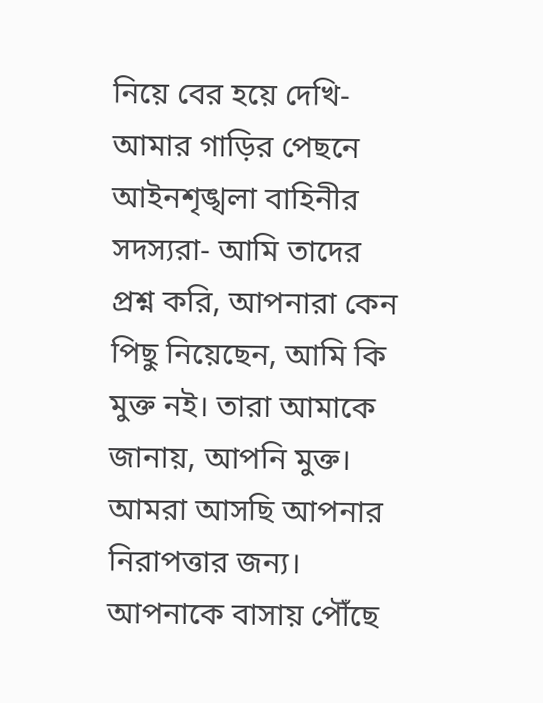নিয়ে বের হয়ে দেখি- আমার গাড়ির পেছনে আইনশৃঙ্খলা বাহিনীর সদস্যরা- আমি তাদের প্রশ্ন করি, আপনারা কেন পিছু নিয়েছেন, আমি কি মুক্ত নই। তারা আমাকে জানায়, আপনি মুক্ত। আমরা আসছি আপনার নিরাপত্তার জন্য। আপনাকে বাসায় পৌঁছে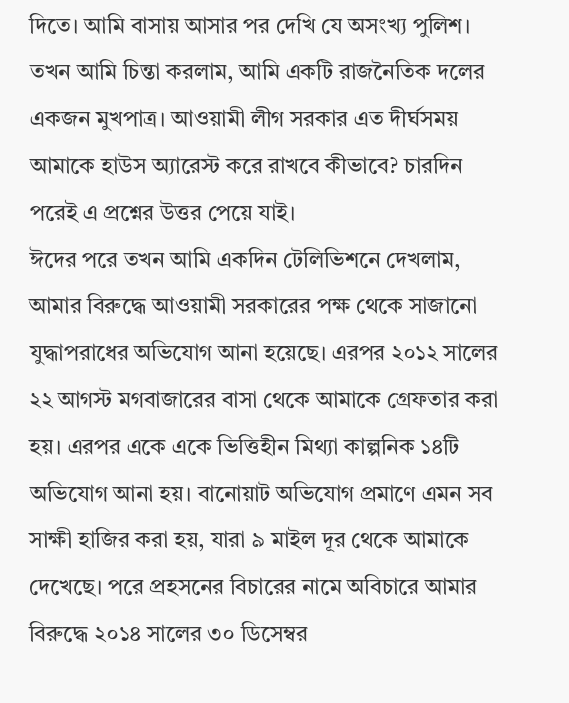দিতে। আমি বাসায় আসার পর দেখি যে অসংখ্য পুলিশ। তখন আমি চিন্তা করলাম, আমি একটি রাজনৈতিক দলের একজন মুখপাত্র। আওয়ামী লীগ সরকার এত দীর্ঘসময় আমাকে হাউস অ্যারেস্ট করে রাখবে কীভাবে? চারদিন পরেই এ প্রশ্নের উত্তর পেয়ে যাই।
ঈদের পরে তখন আমি একদিন টেলিভিশনে দেখলাম, আমার বিরুদ্ধে আওয়ামী সরকারের পক্ষ থেকে সাজানো যুদ্ধাপরাধের অভিযোগ আনা হয়েছে। এরপর ২০১২ সালের ২২ আগস্ট মগবাজারের বাসা থেকে আমাকে গ্রেফতার করা হয়। এরপর একে একে ভিত্তিহীন মিথ্যা কাল্পনিক ১৪টি অভিযোগ আনা হয়। বানোয়াট অভিযোগ প্রমাণে এমন সব সাক্ষী হাজির করা হয়, যারা ৯ মাইল দূর থেকে আমাকে দেখেছে। পরে প্রহসনের বিচারের নামে অবিচারে আমার বিরুদ্ধে ২০১৪ সালের ৩০ ডিসেম্বর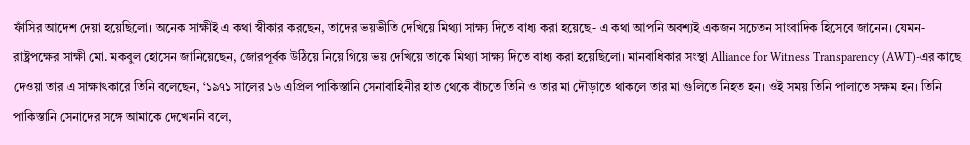ফাঁসির আদেশ দেয়া হয়েছিলো। অনেক সাক্ষীই এ কথা স্বীকার করছেন, তাদের ভয়ভীতি দেখিয়ে মিথ্যা সাক্ষ্য দিতে বাধ্য করা হয়েছে- এ কথা আপনি অবশ্যই একজন সচেতন সাংবাদিক হিসেবে জানেন। যেমন- রাষ্ট্রপক্ষের সাক্ষী মো. মকবুল হোসেন জানিয়েছেন, জোরপূর্বক উঠিয়ে নিয়ে গিয়ে ভয় দেখিয়ে তাকে মিথ্যা সাক্ষ্য দিতে বাধ্য করা হয়েছিলো। মানবাধিকার সংস্থা Alliance for Witness Transparency (AWT)-এর কাছে দেওয়া তার এ সাক্ষাৎকারে তিনি বলেছেন, ‘১৯৭১ সালের ১৬ এপ্রিল পাকিস্তানি সেনাবাহিনীর হাত থেকে বাঁচতে তিনি ও তার মা দৌড়াতে থাকলে তার মা গুলিতে নিহত হন। ওই সময় তিনি পালাতে সক্ষম হন। তিনি পাকিস্তানি সেনাদের সঙ্গে আমাকে দেখেননি বলে,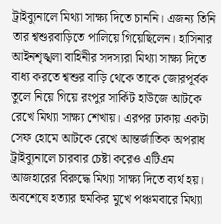ট্রাইব্যুনালে মিথ্যা সাক্ষ্য দিতে চাননি। এজন্য তিনি তার শ্বশুরবাড়িতে পালিয়ে গিয়েছিলেন। হাসিনার আইনশৃঙ্খলা বাহিনীর সদস্যরা মিথ্যা সাক্ষ্য দিতে বাধ্য করতে শ্বশুর বাড়ি থেকে তাকে জোরপূর্বক তুলে নিয়ে গিয়ে রংপুর সার্কিট হাউজে আটকে রেখে মিথ্যা সাক্ষ্য শেখায়। এরপর ঢাকায় একটা সেফ হোমে আটকে রেখে আন্তর্জাতিক অপরাধ ট্রাইব্যুনালে চারবার চেষ্টা করেও এটিএম আজহারের বিরুদ্ধে মিথ্যা সাক্ষ্য দিতে ব্যর্থ হয়। অবশেষে হত্যার হুমকির মুখে পঞ্চমবারে মিথ্যা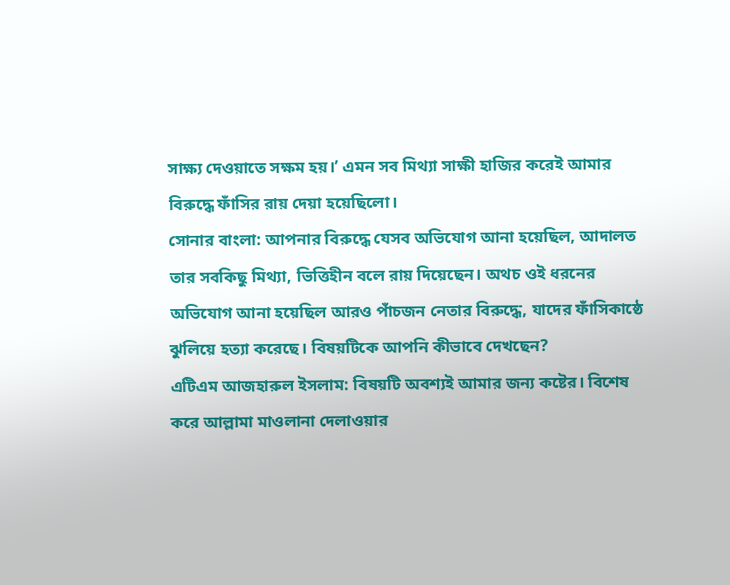সাক্ষ্য দেওয়াতে সক্ষম হয়।’ এমন সব মিথ্যা সাক্ষী হাজির করেই আমার বিরুদ্ধে ফাঁসির রায় দেয়া হয়েছিলো।
সোনার বাংলা: আপনার বিরুদ্ধে যেসব অভিযোগ আনা হয়েছিল, আদালত তার সবকিছু মিথ্যা, ভিত্তিহীন বলে রায় দিয়েছেন। অথচ ওই ধরনের অভিযোগ আনা হয়েছিল আরও পাঁচজন নেতার বিরুদ্ধে, যাদের ফাঁসিকাষ্ঠে ঝুলিয়ে হত্যা করেছে। বিষয়টিকে আপনি কীভাবে দেখছেন?
এটিএম আজহারুল ইসলাম: বিষয়টি অবশ্যই আমার জন্য কষ্টের। বিশেষ করে আল্লামা মাওলানা দেলাওয়ার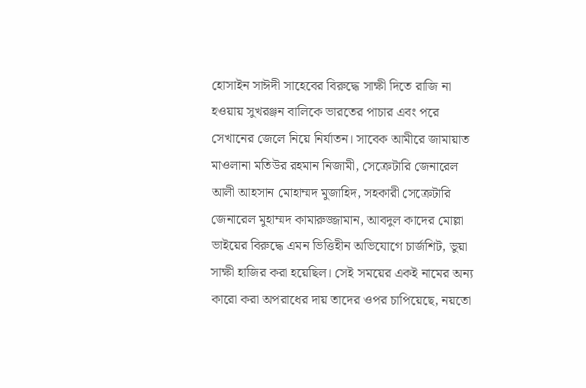হোসাইন সাঈদী সাহেবের বিরুদ্ধে সাক্ষী দিতে রাজি না হওয়ায় সুখরঞ্জন বালিকে ভারতের পাচার এবং পরে সেখানের জেলে নিয়ে নির্যাতন। সাবেক আমীরে জামায়াত মাওলানা মতিউর রহমান নিজামী, সেক্রেটারি জেনারেল আলী আহসান মোহাম্মদ মুজাহিদ, সহকারী সেক্রেটারি জেনারেল মুহাম্মদ কামারুজ্জামান, আবদুল কাদের মোল্লা ভাইয়ের বিরুদ্ধে এমন ভিত্তিহীন অভিযোগে চার্জশিট, ভুয়া সাক্ষী হাজির করা হয়েছিল। সেই সময়ের একই নামের অন্য কারো করা অপরাধের দায় তাদের ওপর চাপিয়েছে, নয়তো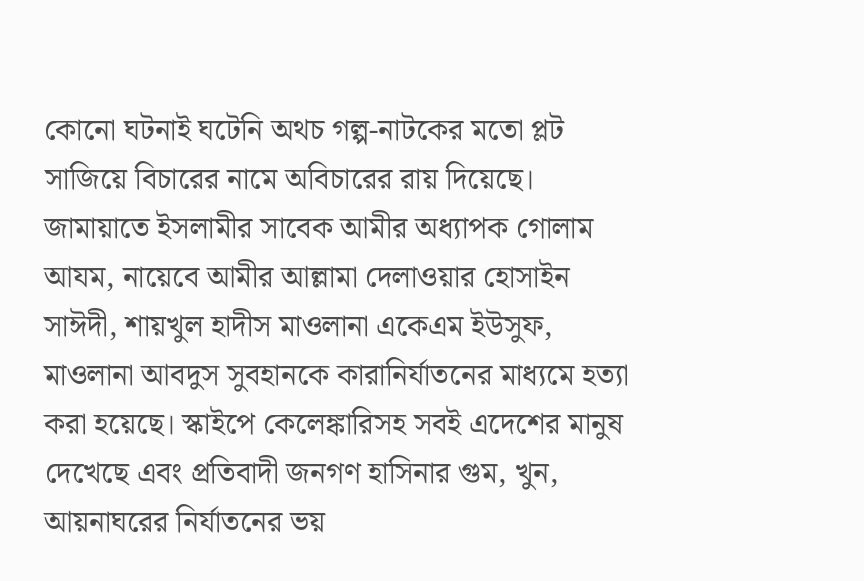কোনো ঘটনাই ঘটেনি অথচ গল্প-নাটকের মতো প্লট সাজিয়ে বিচারের নামে অবিচারের রায় দিয়েছে। জামায়াতে ইসলামীর সাবেক আমীর অধ্যাপক গোলাম আযম, নায়েবে আমীর আল্লামা দেলাওয়ার হোসাইন সাঈদী, শায়খুল হাদীস মাওলানা একেএম ইউসুফ, মাওলানা আবদুস সুবহানকে কারানির্যাতনের মাধ্যমে হত্যা করা হয়েছে। স্কাইপে কেলেঙ্কারিসহ সবই এদেশের মানুষ দেখেছে এবং প্রতিবাদী জনগণ হাসিনার গুম, খুন, আয়নাঘরের নির্যাতনের ভয়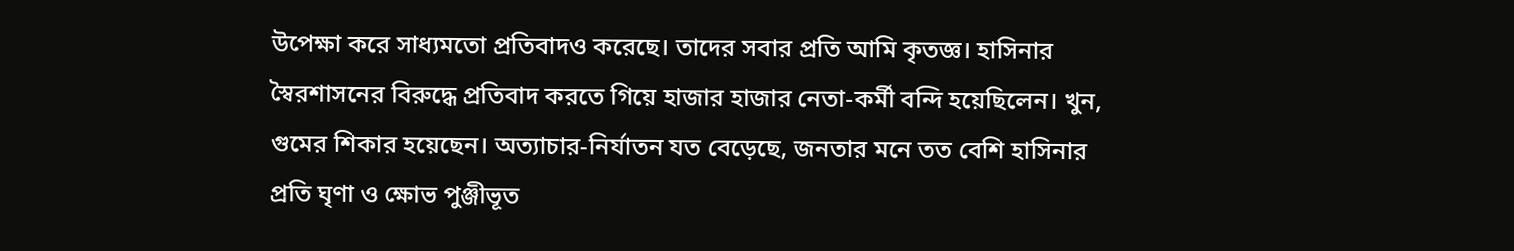উপেক্ষা করে সাধ্যমতো প্রতিবাদও করেছে। তাদের সবার প্রতি আমি কৃতজ্ঞ। হাসিনার স্বৈরশাসনের বিরুদ্ধে প্রতিবাদ করতে গিয়ে হাজার হাজার নেতা-কর্মী বন্দি হয়েছিলেন। খুন, গুমের শিকার হয়েছেন। অত্যাচার-নির্যাতন যত বেড়েছে, জনতার মনে তত বেশি হাসিনার প্রতি ঘৃণা ও ক্ষোভ পুঞ্জীভূত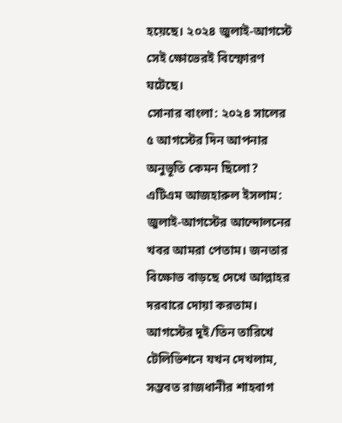হয়েছে। ২০২৪ জুলাই-আগস্টে সেই ক্ষোভেরই বিস্ফোরণ ঘটেছে।
সোনার বাংলা: ২০২৪ সালের ৫ আগস্টের দিন আপনার অনুভূতি কেমন ছিলো?
এটিএম আজহারুল ইসলাম: জুলাই-আগস্টের আন্দোলনের খবর আমরা পেতাম। জনতার বিক্ষোভ বাড়ছে দেখে আল্লাহর দরবারে দোয়া করতাম। আগস্টের দুই/তিন তারিখে টেলিভিশনে যখন দেখলাম, সম্ভবত রাজধানীর শাহবাগ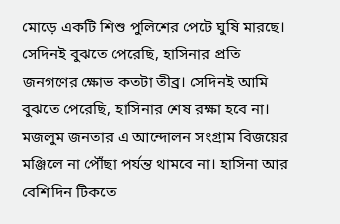মোড়ে একটি শিশু পুলিশের পেটে ঘুষি মারছে। সেদিনই বুঝতে পেরেছি, হাসিনার প্রতি জনগণের ক্ষোভ কতটা তীব্র। সেদিনই আমি বুঝতে পেরেছি, হাসিনার শেষ রক্ষা হবে না। মজলুম জনতার এ আন্দোলন সংগ্রাম বিজয়ের মঞ্জিলে না পৌঁছা পর্যন্ত থামবে না। হাসিনা আর বেশিদিন টিকতে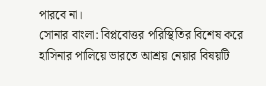পারবে না।
সোনার বাংলা: বিপ্লবোত্তর পরিস্থিতির বিশেষ করে হাসিনার পালিয়ে ভারতে আশ্রয় নেয়ার বিষয়টি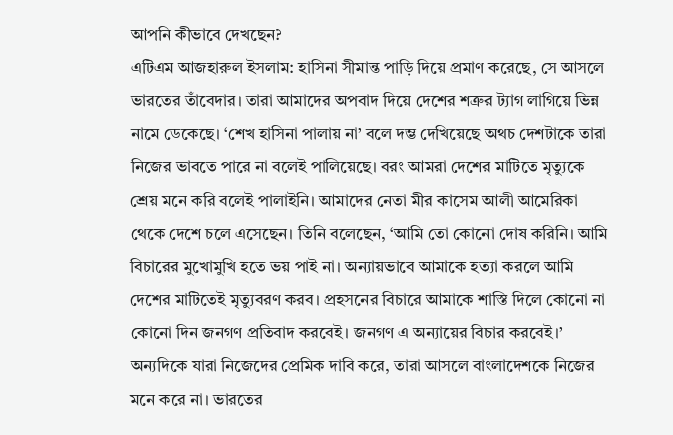আপনি কীভাবে দেখছেন?
এটিএম আজহারুল ইসলাম: হাসিনা সীমান্ত পাড়ি দিয়ে প্রমাণ করেছে, সে আসলে ভারতের তাঁবেদার। তারা আমাদের অপবাদ দিয়ে দেশের শত্রুর ট্যাগ লাগিয়ে ভিন্ন নামে ডেকেছে। ‘শেখ হাসিনা পালায় না’ বলে দম্ভ দেখিয়েছে অথচ দেশটাকে তারা নিজের ভাবতে পারে না বলেই পালিয়েছে। বরং আমরা দেশের মাটিতে মৃত্যুকে শ্রেয় মনে করি বলেই পালাইনি। আমাদের নেতা মীর কাসেম আলী আমেরিকা থেকে দেশে চলে এসেছেন। তিনি বলেছেন, ‘আমি তো কোনো দোষ করিনি। আমি বিচারের মুখোমুখি হতে ভয় পাই না। অন্যায়ভাবে আমাকে হত্যা করলে আমি দেশের মাটিতেই মৃত্যুবরণ করব। প্রহসনের বিচারে আমাকে শাস্তি দিলে কোনো না কোনো দিন জনগণ প্রতিবাদ করবেই। জনগণ এ অন্যায়ের বিচার করবেই।’ অন্যদিকে যারা নিজেদের প্রেমিক দাবি করে, তারা আসলে বাংলাদেশকে নিজের মনে করে না। ভারতের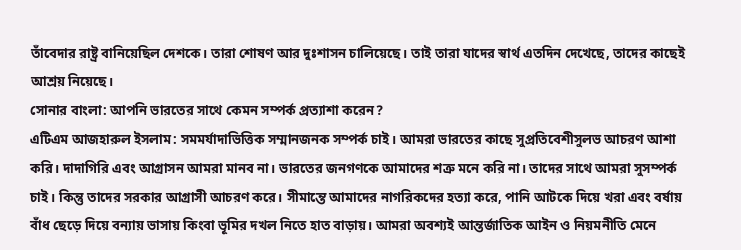তাঁবেদার রাষ্ট্র বানিয়েছিল দেশকে। তারা শোষণ আর দুঃশাসন চালিয়েছে। তাই তারা যাদের স্বার্থ এতদিন দেখেছে, তাদের কাছেই আশ্রয় নিয়েছে।
সোনার বাংলা: আপনি ভারতের সাথে কেমন সম্পর্ক প্রত্যাশা করেন?
এটিএম আজহারুল ইসলাম: সমমর্যাদাভিত্তিক সম্মানজনক সম্পর্ক চাই। আমরা ভারতের কাছে সুপ্রতিবেশীসুলভ আচরণ আশা করি। দাদাগিরি এবং আগ্রাসন আমরা মানব না। ভারতের জনগণকে আমাদের শত্রু মনে করি না। তাদের সাথে আমরা সুসম্পর্ক চাই। কিন্তু তাদের সরকার আগ্রাসী আচরণ করে। সীমান্তে আমাদের নাগরিকদের হত্যা করে, পানি আটকে দিয়ে খরা এবং বর্ষায় বাঁধ ছেড়ে দিয়ে বন্যায় ভাসায় কিংবা ভূমির দখল নিতে হাত বাড়ায়। আমরা অবশ্যই আন্তর্জাতিক আইন ও নিয়মনীতি মেনে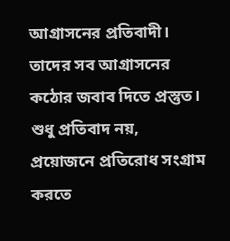আগ্রাসনের প্রতিবাদী। তাদের সব আগ্রাসনের কঠোর জবাব দিতে প্রস্তুত। শুধু প্রতিবাদ নয়, প্রয়োজনে প্রতিরোধ সংগ্রাম করতে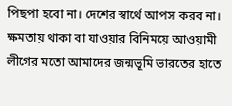পিছপা হবো না। দেশের স্বার্থে আপস করব না। ক্ষমতায় থাকা বা যাওয়ার বিনিময়ে আওয়ামী লীগের মতো আমাদের জন্মভূমি ভারতের হাতে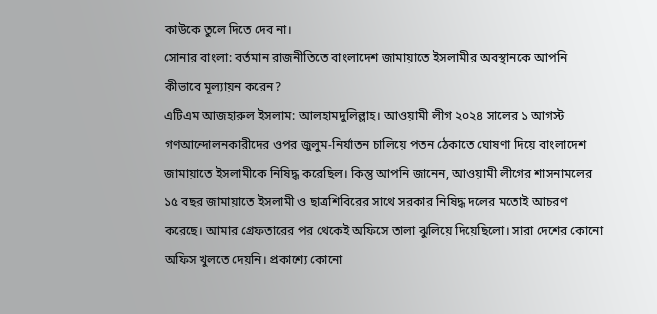কাউকে তুলে দিতে দেব না।
সোনার বাংলা: বর্তমান রাজনীতিতে বাংলাদেশ জামায়াতে ইসলামীর অবস্থানকে আপনি কীভাবে মূল্যায়ন করেন?
এটিএম আজহারুল ইসলাম: আলহামদুলিল্লাহ। আওয়ামী লীগ ২০২৪ সালের ১ আগস্ট গণআন্দোলনকারীদের ওপর জুলুম-নির্যাতন চালিয়ে পতন ঠেকাতে ঘোষণা দিয়ে বাংলাদেশ জামায়াতে ইসলামীকে নিষিদ্ধ করেছিল। কিন্তু আপনি জানেন, আওয়ামী লীগের শাসনামলের ১৫ বছর জামায়াতে ইসলামী ও ছাত্রশিবিরের সাথে সরকার নিষিদ্ধ দলের মতোই আচরণ করেছে। আমার গ্রেফতারের পর থেকেই অফিসে তালা ঝুলিয়ে দিয়েছিলো। সারা দেশের কোনো অফিস খুলতে দেয়নি। প্রকাশ্যে কোনো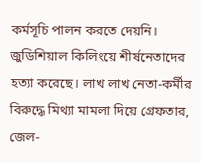কর্মসূচি পালন করতে দেয়নি। জুডিশিয়াল কিলিংয়ে শীর্ষনেতাদের হত্যা করেছে। লাখ লাখ নেতা-কর্মীর বিরুদ্ধে মিথ্যা মামলা দিয়ে গ্রেফতার, জেল-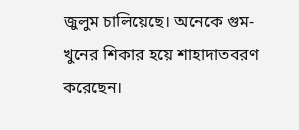জুলুম চালিয়েছে। অনেকে গুম-খুনের শিকার হয়ে শাহাদাতবরণ করেছেন।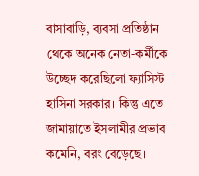বাসাবাড়ি, ব্যবসা প্রতিষ্ঠান থেকে অনেক নেতা-কর্মীকে উচ্ছেদ করেছিলো ফ্যাসিস্ট হাসিনা সরকার। কিন্তু এতে জামায়াতে ইসলামীর প্রভাব কমেনি, বরং বেড়েছে।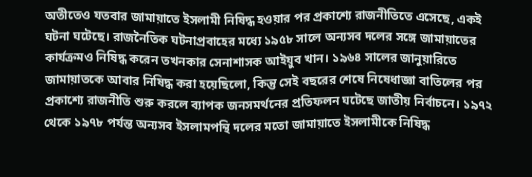অতীতেও যতবার জামায়াতে ইসলামী নিষিদ্ধ হওয়ার পর প্রকাশ্যে রাজনীতিতে এসেছে, একই ঘটনা ঘটেছে। রাজনৈতিক ঘটনাপ্রবাহের মধ্যে ১৯৫৮ সালে অন্যসব দলের সঙ্গে জামায়াতের কার্যক্রমও নিষিদ্ধ করেন তখনকার সেনাশাসক আইয়ুব খান। ১৯৬৪ সালের জানুয়ারিতে জামায়াতকে আবার নিষিদ্ধ করা হয়েছিলো, কিন্তু সেই বছরের শেষে নিষেধাজ্ঞা বাতিলের পর প্রকাশ্যে রাজনীতি শুরু করলে ব্যাপক জনসমর্থনের প্রতিফলন ঘটেছে জাতীয় নির্বাচনে। ১৯৭২ থেকে ১৯৭৮ পর্যন্ত অন্যসব ইসলামপন্থি দলের মতো জামায়াতে ইসলামীকে নিষিদ্ধ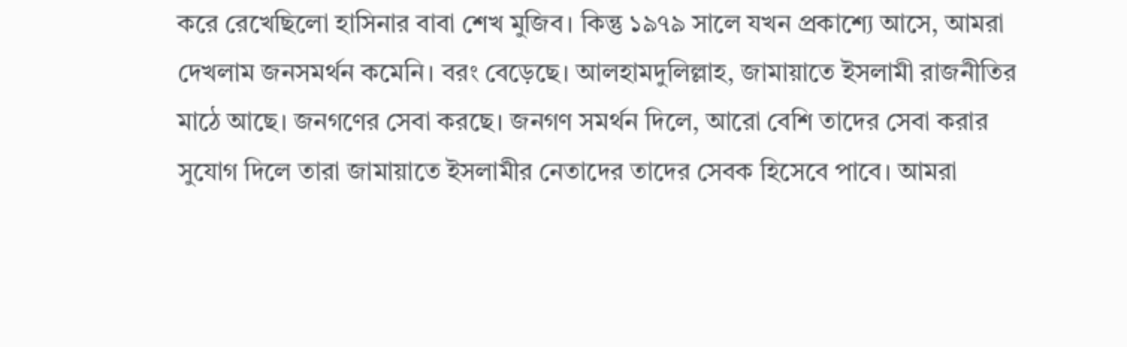করে রেখেছিলো হাসিনার বাবা শেখ মুজিব। কিন্তু ১৯৭৯ সালে যখন প্রকাশ্যে আসে, আমরা দেখলাম জনসমর্থন কমেনি। বরং বেড়েছে। আলহামদুলিল্লাহ, জামায়াতে ইসলামী রাজনীতির মাঠে আছে। জনগণের সেবা করছে। জনগণ সমর্থন দিলে, আরো বেশি তাদের সেবা করার সুযোগ দিলে তারা জামায়াতে ইসলামীর নেতাদের তাদের সেবক হিসেবে পাবে। আমরা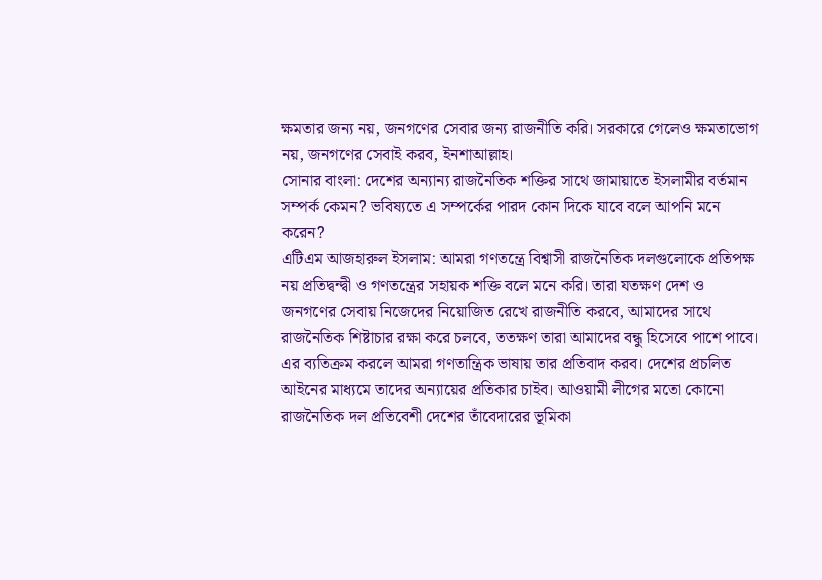ক্ষমতার জন্য নয়, জনগণের সেবার জন্য রাজনীতি করি। সরকারে গেলেও ক্ষমতাভোগ নয়, জনগণের সেবাই করব, ইনশাআল্লাহ।
সোনার বাংলা: দেশের অন্যান্য রাজনৈতিক শক্তির সাথে জামায়াতে ইসলামীর বর্তমান সম্পর্ক কেমন? ভবিষ্যতে এ সম্পর্কের পারদ কোন দিকে যাবে বলে আপনি মনে করেন?
এটিএম আজহারুল ইসলাম: আমরা গণতন্ত্রে বিশ্বাসী রাজনৈতিক দলগুলোকে প্রতিপক্ষ নয় প্রতিদ্বন্দ্বী ও গণতন্ত্রের সহায়ক শক্তি বলে মনে করি। তারা যতক্ষণ দেশ ও জনগণের সেবায় নিজেদের নিয়োজিত রেখে রাজনীতি করবে, আমাদের সাথে রাজনৈতিক শিষ্টাচার রক্ষা করে চলবে, ততক্ষণ তারা আমাদের বন্ধু হিসেবে পাশে পাবে। এর ব্যতিক্রম করলে আমরা গণতান্ত্রিক ভাষায় তার প্রতিবাদ করব। দেশের প্রচলিত আইনের মাধ্যমে তাদের অন্যায়ের প্রতিকার চাইব। আওয়ামী লীগের মতো কোনো রাজনৈতিক দল প্রতিবেশী দেশের তাঁবেদারের ভূমিকা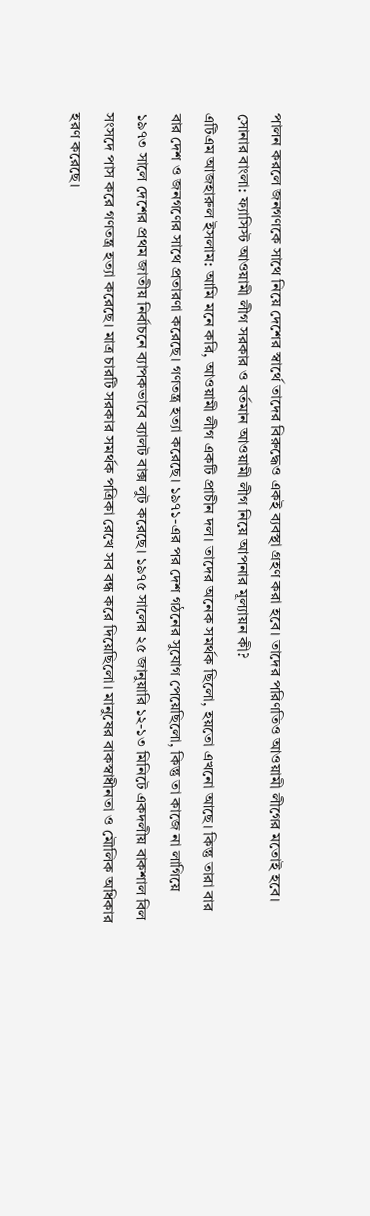পালন করলে জনগণকে সাথে নিয়ে দেশের স্বার্থে তাদের বিরুদ্ধেও একই ব্যবস্থা গ্রহণ করা হবে। তাদের পরিণতিও আওয়ামী লীগের মতোই হবে।
সোনার বাংলা: ফ্যাসিস্ট আওয়ামী লীগ সরকার ও বর্তমান আওয়ামী লীগ নিয়ে আপনার মূল্যায়ন কী?
এটিএম আজহারুল ইসলাম: আমি মনে করি, আওয়ামী লীগ একটি প্রাচীন দল। তাদের অনেক সমর্থক ছিলো, হয়তো এখনো আছে। কিন্তু তারা বার বার দেশ ও জনগণের সাথে প্রতারণা করেছে। গণতন্ত্র হত্যা করেছে। ১৯৭১-এর পর দেশ গঠনের সুযোগ পেয়েছিলো, কিন্তু তা কাজে না লাগিয়ে ১৯৭৩ সালে দেশের প্রথম জাতীয় নির্বাচনে ব্যাপকভাবে ব্যালট বাক্স লুট করেছে। ১৯৭৫ সালের ২৫ জানুয়ারি ১২-১৩ মিনিটে একদলীয় বাকশাল বিল সংসদে পাস করে গণতন্ত্র হত্যা করেছে। মাত্র চারটি সরকার সমর্থক পত্রিকা রেখে সব বন্ধ করে দিয়েছিলো। মানুষের বাকস্বাধীনতা ও মৌলিক অধিকার হরণ করেছে।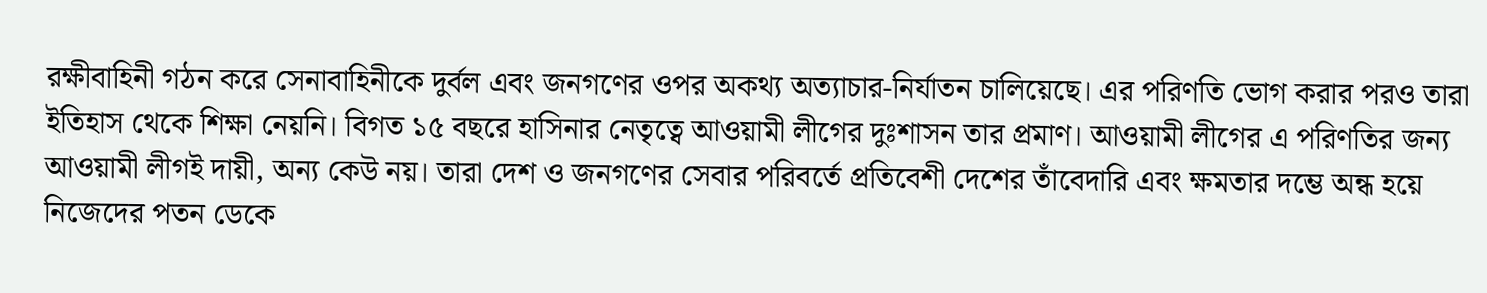রক্ষীবাহিনী গঠন করে সেনাবাহিনীকে দুর্বল এবং জনগণের ওপর অকথ্য অত্যাচার-নির্যাতন চালিয়েছে। এর পরিণতি ভোগ করার পরও তারা ইতিহাস থেকে শিক্ষা নেয়নি। বিগত ১৫ বছরে হাসিনার নেতৃত্বে আওয়ামী লীগের দুঃশাসন তার প্রমাণ। আওয়ামী লীগের এ পরিণতির জন্য আওয়ামী লীগই দায়ী, অন্য কেউ নয়। তারা দেশ ও জনগণের সেবার পরিবর্তে প্রতিবেশী দেশের তাঁবেদারি এবং ক্ষমতার দম্ভে অন্ধ হয়ে নিজেদের পতন ডেকে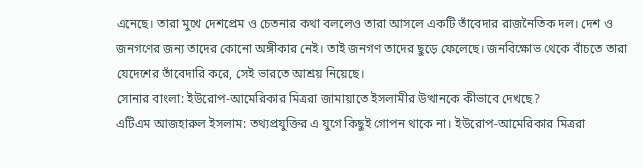এনেছে। তারা মুখে দেশপ্রেম ও চেতনার কথা বললেও তারা আসলে একটি তাঁবেদার রাজনৈতিক দল। দেশ ও জনগণের জন্য তাদের কোনো অঙ্গীকার নেই। তাই জনগণ তাদের ছুড়ে ফেলেছে। জনবিক্ষোভ থেকে বাঁচতে তারা যেদেশের তাঁবেদারি করে, সেই ভারতে আশ্রয় নিয়েছে।
সোনার বাংলা: ইউরোপ-আমেরিকার মিত্ররা জামায়াতে ইসলামীর উত্থানকে কীভাবে দেখছে?
এটিএম আজহারুল ইসলাম: তথ্যপ্রযুক্তির এ যুগে কিছুই গোপন থাকে না। ইউরোপ-আমেরিকার মিত্ররা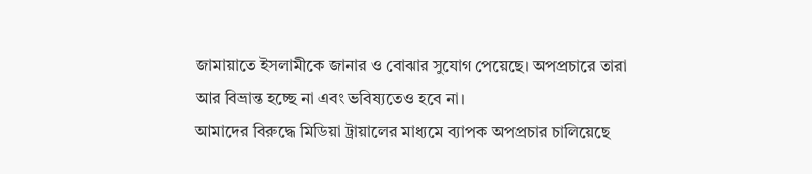জামায়াতে ইসলামীকে জানার ও বোঝার সুযোগ পেয়েছে। অপপ্রচারে তারা আর বিভ্রান্ত হচ্ছে না এবং ভবিষ্যতেও হবে না।
আমাদের বিরুদ্ধে মিডিয়া ট্রায়ালের মাধ্যমে ব্যাপক অপপ্রচার চালিয়েছে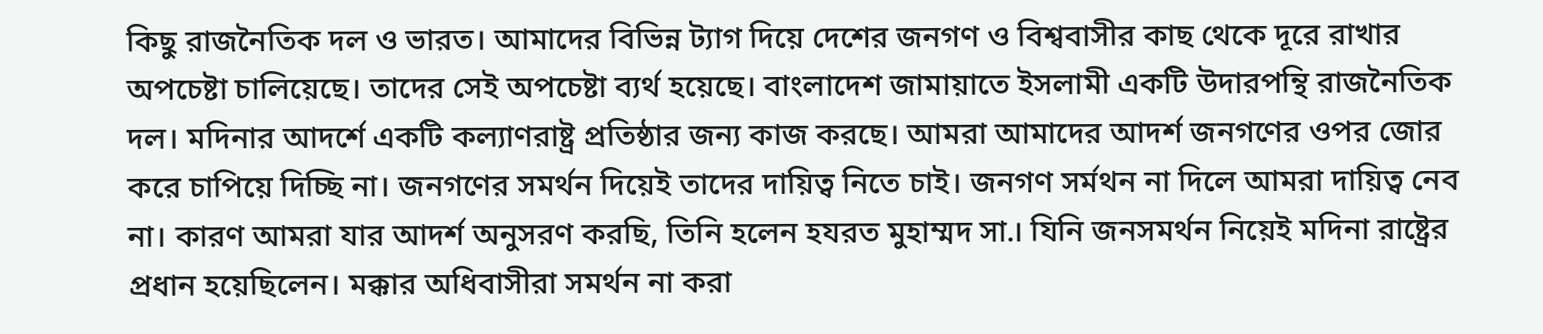কিছু রাজনৈতিক দল ও ভারত। আমাদের বিভিন্ন ট্যাগ দিয়ে দেশের জনগণ ও বিশ্ববাসীর কাছ থেকে দূরে রাখার অপচেষ্টা চালিয়েছে। তাদের সেই অপচেষ্টা ব্যর্থ হয়েছে। বাংলাদেশ জামায়াতে ইসলামী একটি উদারপন্থি রাজনৈতিক দল। মদিনার আদর্শে একটি কল্যাণরাষ্ট্র প্রতিষ্ঠার জন্য কাজ করছে। আমরা আমাদের আদর্শ জনগণের ওপর জোর করে চাপিয়ে দিচ্ছি না। জনগণের সমর্থন দিয়েই তাদের দায়িত্ব নিতে চাই। জনগণ সর্মথন না দিলে আমরা দায়িত্ব নেব না। কারণ আমরা যার আদর্শ অনুসরণ করছি, তিনি হলেন হযরত মুহাম্মদ সা.। যিনি জনসমর্থন নিয়েই মদিনা রাষ্ট্রের প্রধান হয়েছিলেন। মক্কার অধিবাসীরা সমর্থন না করা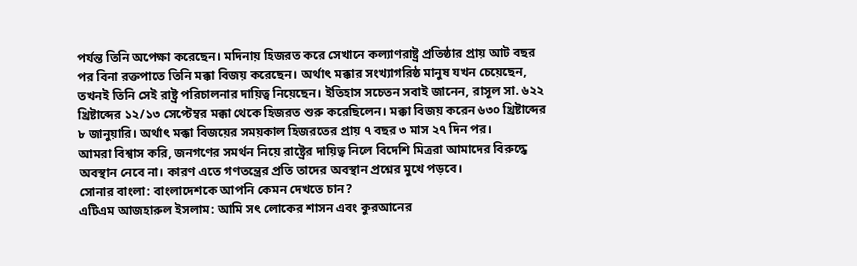পর্যন্ত তিনি অপেক্ষা করেছেন। মদিনায় হিজরত করে সেখানে কল্যাণরাষ্ট্র প্রতিষ্ঠার প্রায় আট বছর পর বিনা রক্তপাতে তিনি মক্কা বিজয় করেছেন। অর্থাৎ মক্কার সংখ্যাগরিষ্ঠ মানুষ যখন চেয়েছেন, তখনই তিনি সেই রাষ্ট্র পরিচালনার দায়িত্ব নিয়েছেন। ইতিহাস সচেতন সবাই জানেন, রাসূল সা. ৬২২ খ্রিষ্টাব্দের ১২/১৩ সেপ্টেম্বর মক্কা থেকে হিজরত শুরু করেছিলেন। মক্কা বিজয় করেন ৬৩০ খ্রিষ্টাব্দের ৮ জানুয়ারি। অর্থাৎ মক্কা বিজয়ের সময়কাল হিজরতের প্রায় ৭ বছর ৩ মাস ২৭ দিন পর।
আমরা বিশ্বাস করি, জনগণের সমর্থন নিয়ে রাষ্ট্রের দায়িত্ব নিলে বিদেশি মিত্ররা আমাদের বিরুদ্ধে অবস্থান নেবে না। কারণ এতে গণতন্ত্রের প্রতি তাদের অবস্থান প্রশ্নের মুখে পড়বে।
সোনার বাংলা: বাংলাদেশকে আপনি কেমন দেখতে চান?
এটিএম আজহারুল ইসলাম: আমি সৎ লোকের শাসন এবং কুরআনের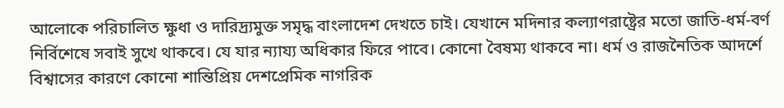আলোকে পরিচালিত ক্ষুধা ও দারিদ্র্যমুক্ত সমৃদ্ধ বাংলাদেশ দেখতে চাই। যেখানে মদিনার কল্যাণরাষ্ট্রের মতো জাতি-ধর্ম-বর্ণ নির্বিশেষে সবাই সুখে থাকবে। যে যার ন্যায্য অধিকার ফিরে পাবে। কোনো বৈষম্য থাকবে না। ধর্ম ও রাজনৈতিক আদর্শে বিশ্বাসের কারণে কোনো শান্তিপ্রিয় দেশপ্রেমিক নাগরিক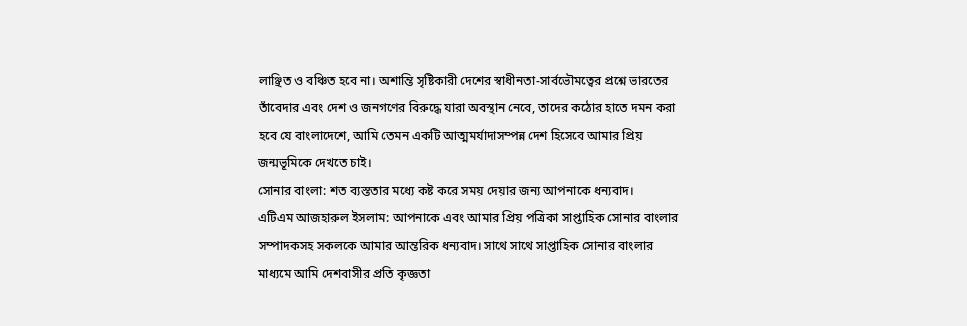লাঞ্ছিত ও বঞ্চিত হবে না। অশান্তি সৃষ্টিকারী দেশের স্বাধীনতা-সার্বভৌমত্বের প্রশ্নে ভারতের তাঁবেদার এবং দেশ ও জনগণের বিরুদ্ধে যারা অবস্থান নেবে, তাদের কঠোর হাতে দমন করা হবে যে বাংলাদেশে, আমি তেমন একটি আত্মমর্যাদাসম্পন্ন দেশ হিসেবে আমার প্রিয় জন্মভূমিকে দেখতে চাই।
সোনার বাংলা: শত ব্যস্ততার মধ্যে কষ্ট করে সময় দেয়ার জন্য আপনাকে ধন্যবাদ।
এটিএম আজহারুল ইসলাম: আপনাকে এবং আমার প্রিয় পত্রিকা সাপ্তাহিক সোনার বাংলার সম্পাদকসহ সকলকে আমার আন্তরিক ধন্যবাদ। সাথে সাথে সাপ্তাহিক সোনার বাংলার মাধ্যমে আমি দেশবাসীর প্রতি কৃজ্ঞতা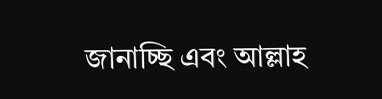জানাচ্ছি এবং আল্লাহ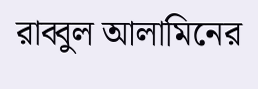রাব্বুল আলামিনের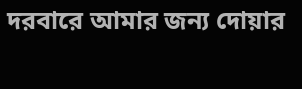দরবারে আমার জন্য দোয়ার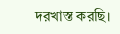দরখাস্ত করছি।